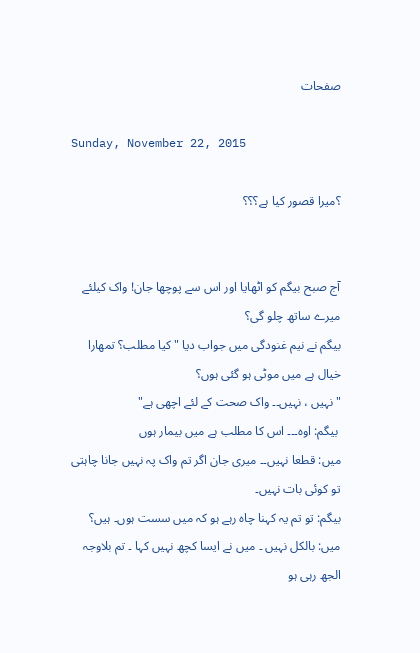صفحات

Sunday, November 22, 2015

؟میرا قصور کیا ہے؟؟؟


آج صبح بیگم کو اٹھایا اور اس سے پوچھا جان! واک کیلئے میرے ساتھ چلو گی؟
بیگم نے نیم غنودگی میں جواب دیا " کیا مطلب؟ تمھارا خیال ہے میں موٹی ہو گئی ہوں؟
" نہیں ، نہیں۔۔ واک صحت کے لئے اچھی ہے"
 بیگم: اوہ۔۔۔ اس کا مطلب ہے میں بیمار ہوں
میں: قطعا نہیں۔۔ میری جان اگر تم واک پہ نہیں جانا چاہتی تو کوئی بات نہیں۔
بیگم: تو تم یہ کہنا چاہ رہے ہو کہ میں سست ہوں۔ ہیں؟
میں: بالکل نہیں ۔ میں نے ایسا کچھ نہیں کہا ۔ تم بلاوجہ الجھ رہی ہو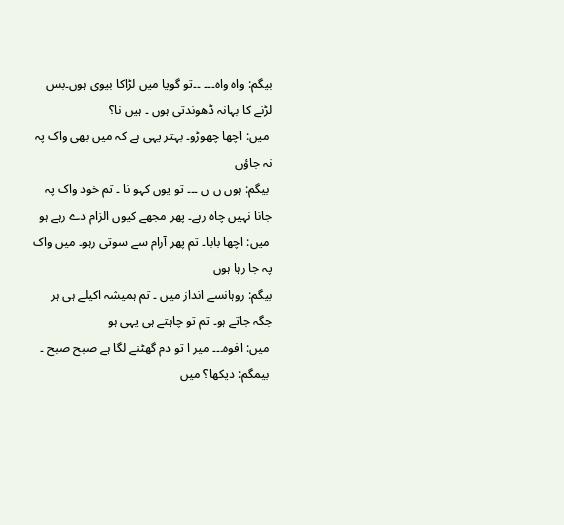بیگم: واہ واہ۔۔۔ ۔۔تو گویا میں لڑاکا بیوی ہوں۔بس لڑنے کا بہانہ ڈھوندتی ہوں ۔ ہیں نا؟
 میں: اچھا چھوڑو۔ بہتر یہی ہے کہ میں بھی واک پہ نہ جاؤں
 بیگم: ہوں ں ں ۔۔۔ تو یوں کہو نا ۔ تم خود واک پہ جانا نہیں چاہ رہے۔ پھر مجھے کیوں الزام دے رہے ہو
 میں: اچھا بابا۔ تم پھر آرام سے سوتی رہو۔ میں واک پہ جا رہا ہوں
بیگم: روہانسے انداز میں ۔ تم ہمیشہ اکیلے ہی ہر جگہ جاتے ہو۔ تم تو چاہتے ہی یہی ہو
 میں: افوہ۔۔۔ میر ا تو دم گھٹنے لگا ہے صبح صبح ۔
 بیمگم: دیکھا؟ میں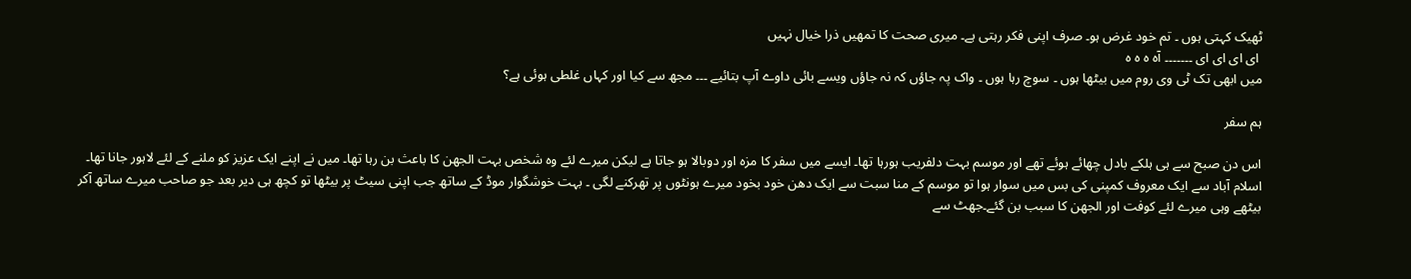ٹھیک کہتی ہوں ۔ تم خود غرض ہو۔ صرف اپنی فکر رہتی ہے۔ میری صحت کا تمھیں ذرا خیال نہیں
 ای ای ای ای ۔۔۔۔۔۔۔ آہ ہ ہ ہ
میں ابھی تک ٹی وی روم میں بیٹھا ہوں ۔ سوچ رہا ہوں ۔ واک پہ جاؤں کہ نہ جاؤں ویسے بائی داوے آپ بتائیے ۔۔۔ مجھ سے کیا اور کہاں غلطی ہوئی ہے؟

ہم سفر

اس دن صبح سے ہی ہلکے بادل چھائے ہوئے تھے اور موسم بہت دلفریب ہورہا تھا۔ ایسے میں سفر کا مزہ اور دوبالا ہو جاتا ہے لیکن میرے لئے وہ شخص بہت الجھن کا باعث بن رہا تھا۔ میں نے اپنے ایک عزیز کو ملنے کے لئے لاہور جانا تھا۔ اسلام آباد سے ایک معروف کمپنی کی بس میں سوار ہوا تو موسم کے منا سبت سے ایک دھن خود بخود میرے ہونٹوں پر تھرکنے لگی ۔ بہت خوشگوار موڈ کے ساتھ جب اپنی سیٹ پر بیٹھا تو کچھ ہی دیر بعد جو صاحب میرے ساتھ آکر بیٹھے وہی میرے لئے کوفت اور الجھن کا سبب بن گئے۔جھٹ سے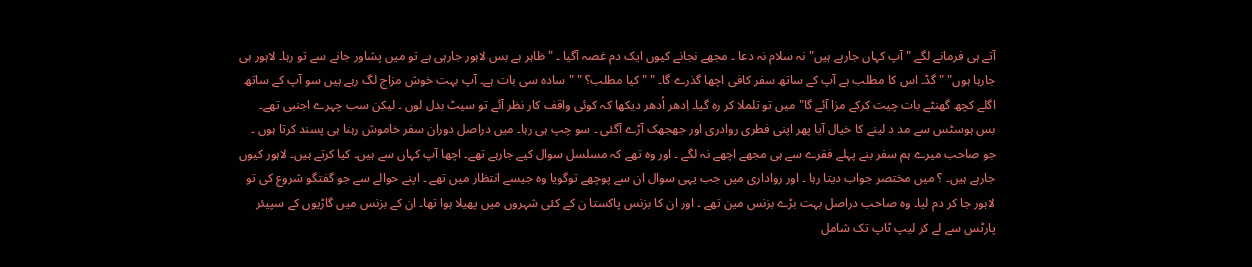آتے ہی فرمانے لگے " آپ کہاں جارہے ہیں" نہ سلام نہ دعا ۔ مجھے نجانے کیوں ایک دم غصہ آگیا ۔ "ظاہر ہے بس لاہور جارہی ہے تو میں پشاور جانے سے تو رہا۔ لاہور ہی جارہا ہوں" " گڈ۔ اس کا مطلب ہے آپ کے ساتھ سفر کافی اچھا گذرے گا۔ " "کیا مطلب؟ " " سادہ سی بات ہے۔ آپ بہت خوش مزاج لگ رہے ہیں سو آپ کے ساتھ اگلے کچھ گھنٹے بات چیت کرکے مزا آئے گا" میں تو تلملا کر رہ گیا۔ اِدھر اُدھر دیکھا کہ کوئی واقف کار نظر آئے تو سیٹ بدل لوں ۔ لیکن سب چہرے اجنبی تھے۔ بس ہوسٹس سے مد د لینے کا خیال آیا پھر اپنی فطری روادری اور جھجھک آڑے آگئی ۔ سو چپ ہی رہا۔ میں دراصل دوران سفر خاموش رہنا ہی پسند کرتا ہوں ۔ جو صاحب میرے ہم سفر بنے پہلے فقرے سے ہی مجھے اچھے نہ لگے ۔ اور وہ تھے کہ مسلسل سوال کیے جارہے تھے۔ اچھا آپ کہاں سے ہیں۔ کیا کرتے ہیں۔ لاہور کیوں جارہے ہیں۔ ؟ میں مختصر جواب دیتا رہا ۔ اور رواداری میں جب یہی سوال ان سے پوچھے توگویا وہ جیسے انتظار میں تھے ۔ اپنے حوالے سے جو گفتگو شروع کی تو لاہور جا کر دم لیا۔ وہ صاحب دراصل بہت بڑے بزنس مین تھے ۔ اور ان کا بزنس پاکستا ن کے کئی شہروں میں پھیلا ہوا تھا۔ ان کے بزنس میں گاڑیوں کے سپیئر پارٹس سے لے کر لیپ ٹاپ تک شامل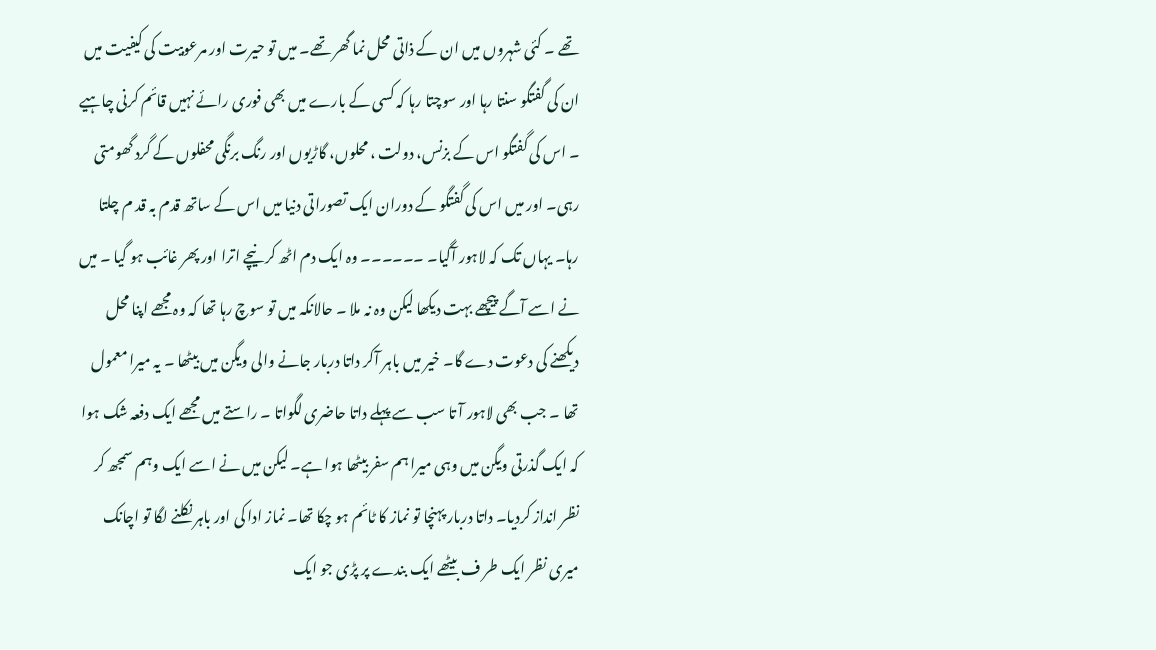تھے ۔ کئی شہروں میں ان کے ذاتی محل نما گھر تھے۔ میں تو حیرت اور مرعوبیت کی کیفیت میں ان کی گفتگو سنتا رہا اور سوچتا رہا کہ کسی کے بارے میں بھی فوری رائے نہیں قائم کرنی چاہیے ۔ اس کی گفتگو اس کے بزنس، دولت ، محلوں، گاڑیوں اور رنگ برنگی محفلوں کے گرد گھومتی رہی۔ اور میں اس کی گفتگو کے دوران ایک تصوراتی دنیا میں اس کے ساتھ قدم بہ قد م چلتا رہا۔ یہاں تک کہ لاہور آگیا۔ ۔۔۔۔۔۔ وہ ایک دم اٹھ کر نیچے اترا اور پھر غائب ہو گیا ۔ میں نے اسے آگے پیچھے بہت دیکھا لیکن وہ نہ ملا ۔ حالانکہ میں تو سوچ رہا تھا کہ وہ مجھے اپنا محل دیکھنے کی دعوت دے گا۔ خیر میں باہر آکر داتا دربار جانے والی ویگن میں بیٹھا ۔ یہ میرا معمول تھا ۔ جب بھی لاہور آ تا سب سے پہلے داتا حاضری لگواتا ۔ راستے میں مجھے ایک دفعہ شک ہوا کہ ایک گذرتی ویگن میں وہی میرا ہم سفر بیٹھا ہوا ہے۔ لیکن میں نے اسے ایک وہم سمجھ کر نظر انداز کردیا۔ داتا دربار پہنچا تو نماز کا ٹائم ہو چکا تھا۔ نماز ادا کی اور باہر نکلنے لگا تو اچانک میری نظر ایک طر ف بیٹھے ایک بندے پر پڑی جو ایک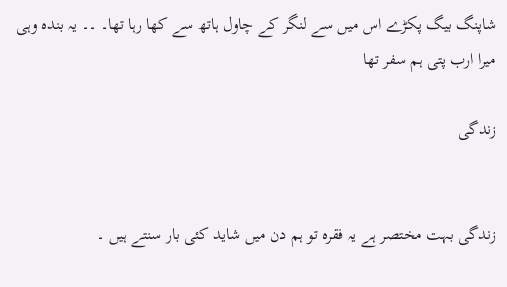شاپنگ بیگ پکڑے اس میں سے لنگر کے چاول ہاتھ سے کھا رہا تھا۔ ۔۔ یہ بندہ وہی میرا ارب پتی ہم سفر تھا

زندگی


زندگی بہت مختصر ہے یہ فقرہ تو ہم دن میں شاید کئی بار سنتے ہیں ۔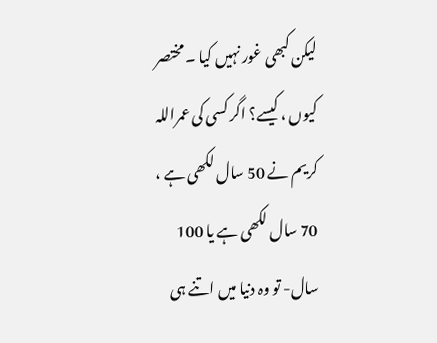لیکن کبھی غور نہیں کیا ۔ مختصر کیوں ، کیسے؟ اگر کسی کی عمراللہ کریم نے 50 سال لکھی ہے ، 70 سال لکھی ہے یا 100 سال- تو وہ دنیا میں اتنے ہی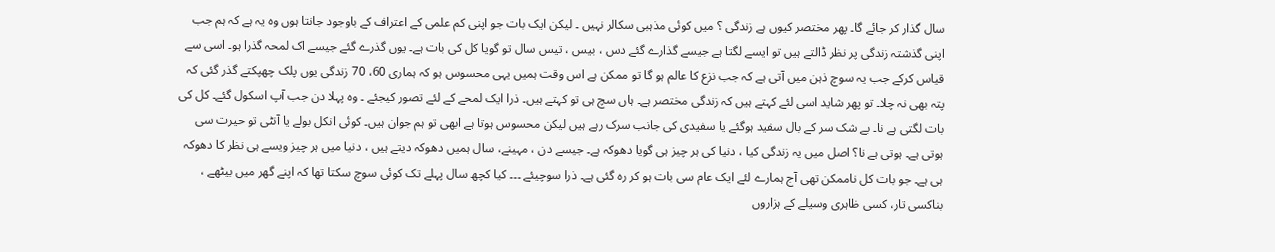سال گذار کر جائے گا۔ پھر مختصر کیوں ہے زندگی ؟ میں کوئی مذہبی سکالر نہیں ۔ لیکن ایک بات جو اپنی کم علمی کے اعتراف کے باوجود جانتا ہوں وہ یہ ہے کہ ہم جب اپنی گذشتہ زندگی پر نظر ڈالتے ہیں تو ایسے لگتا ہے جیسے گذارے گئے دس ، بیس ، تیس سال تو گویا کل کی بات ہے۔ یوں گذرے گئے جیسے اک لمحہ گذرا ہو۔ اسی سے قیاس کرکے جب یہ سوچ ذہن میں آتی ہے کہ جب نزع کا عالم ہو گا تو ممکن ہے اس وقت ہمیں یہی محسوس ہو کہ ہماری 60، 70 زندگی یوں پلک چھپکتے گذر گئی کہ پتہ بھی نہ چلا۔ تو پھر شاید اسی لئے کہتے ہیں کہ زندگی مختصر ہے۔ ہاں سچ ہی تو کہتے ہیں۔ ذرا ایک لمحے کے لئے تصور کیجئے ۔ وہ پہلا دن جب آپ اسکول گئے۔ کل کی بات لگتی ہے نا۔ بے شک سر کے بال سفید ہوگئے یا سفیدی کی جانب سرک رہے ہیں لیکن محسوس ہوتا ہے ابھی تو ہم جوان ہیں۔ کوئی انکل بولے یا آنٹی تو حیرت سی ہوتی ہے۔ ہوتی ہے نا؟ اصل میں یہ زندگی کیا ، دنیا کی ہر چیز ہی گویا دھوکہ ہے۔ جیسے دن ، مہینے، سال ہمیں دھوکہ دیتے ہیں ، دنیا میں ہر چیز ویسے ہی نظر کا دھوکہ ہی ہے۔ جو بات کل ناممکن تھی آج ہمارے لئے ایک عام سی بات ہو کر رہ گئی ہے۔ ذرا سوچیئے ۔۔۔ کیا کچھ سال پہلے تک کوئی سوچ سکتا تھا کہ اپنے گھر میں بیٹھے ، بناکسی تار، کسی ظاہری وسیلے کے ہزاروں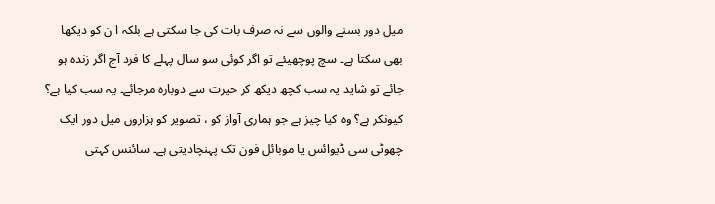میل دور بسنے والوں سے نہ صرف بات کی جا سکتی ہے بلکہ ا ن کو دیکھا بھی سکتا ہے۔ سچ پوچھیئے تو اگر کوئی سو سال پہلے کا فرد آج اگر زندہ ہو جائے تو شاید یہ سب کچھ دیکھ کر حیرت سے دوبارہ مرجائے۔ یہ سب کیا ہے؟ کیونکر ہے؟ وہ کیا چیز ہے جو ہماری آواز کو ، تصویر کو ہزاروں میل دور ایک چھوٹی سی ڈیوائس یا موبائل فون تک پہنچادیتی ہے۔ سائنس کہتی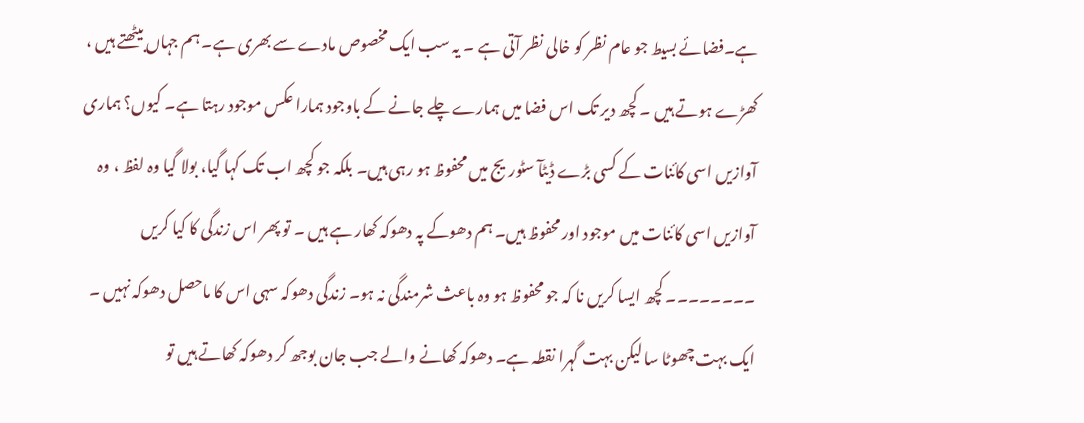ہے۔فضائے بسیط جو عام نظر کو خالی نظر آتی ہے ۔ یہ سب ایک مخصوص مادے سے بھری ہے۔ ہم جہاں بیٹھتے ہیں ، کھڑے ہوتے ہیں ۔ کچھ دیر تک اس فضا میں ہمارے چلے جانے کے باوجود ہمارا عکس موجود رہتا ہے۔ کیوں؟ ہماری آوازیں اسی کائنات کے کسی بڑے ڈیٹآ سٹوریج میں محفوظ ہو رہی ہیں۔ بلکہ جو کچھ اب تک کہا گیا، بولا گیا وہ لفظ ، وہ آوازیں اسی کائنات میں موجود اور محفوظ ہیں۔ ہم دھوکے پہ دھوکہ کھار ہے ہیں ۔ تو پھر اس زندگی کا کیا کریں ۔۔۔۔۔۔۔۔ کچھ ایسا کریں نا کہ جو محفوظ ہو وہ باعث شرمندگی نہ ہو۔ زندگی دھوکہ سہی اس کا ماحصل دھوکہ نہیں ۔ ایک بہت چھوٹا سا لیکن بہت گہرا نقطہ ہے۔ دھوکہ کھانے والے جب جان بوجھ کر دھوکہ کھاتے ہیں تو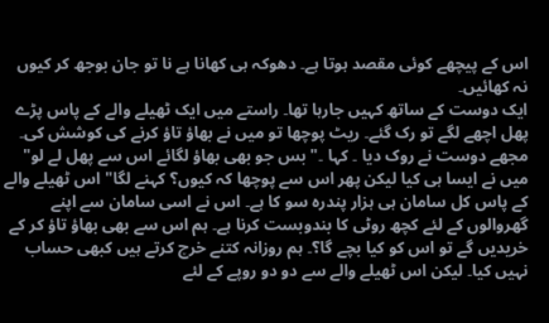اس کے پیچھے کوئی مقصد ہوتا ہے۔ دھوکہ ہی کھانا ہے نا تو جان بوجھ کر کیوں نہ کھائیں۔
ایک دوست کے ساتھ کہیں جارہا تھا۔ راستے میں ایک ٹھیلے والے کے پاس پڑے پھل اچھے لگے تو رک گئے۔ ریٹ پوچھا تو میں نے بھاؤ تاؤ کرنے کی کوشش کی۔ مجھے دوست نے روک دیا ۔ کہا ۔" بس جو بھی بھاؤ لگائے اس سے پھل لے لو" میں نے ایسا ہی کیا لیکن پھر اس سے پوچھا کہ کیوں؟ کہنے لگا" اس ٹھیلے والے کے پاس کل سامان ہی ہزار پندرہ سو کا ہے۔ اس نے اسی سامان سے اپنے گھروالوں کے لئے کچھ روٹی کا بندوبست کرنا ہے۔ ہم اس سے بھی بھاؤ تاؤ کر کے خریدیں گے تو اس کو کیا بچے گا؟۔ ہم روزانہ کتنے خرچ کرتے ہیں کبھی حساب نہیں کیا۔ لیکن اس ٹھیلے والے سے دو دو روپے کے لئے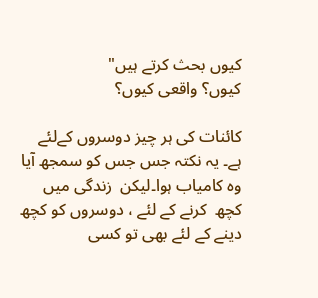کیوں بحث کرتے ہیں"
کیوں؟ واقعی کیوں؟

کائنات کی ہر چیز دوسروں کےلئے ہے۔ یہ نکتہ جس جس کو سمجھ آیا وہ کامیاب ہوا۔لیکن  زندگی میں کچھ  کرنے کے لئے ، دوسروں کو کچھ دینے کے لئے بھی تو کسی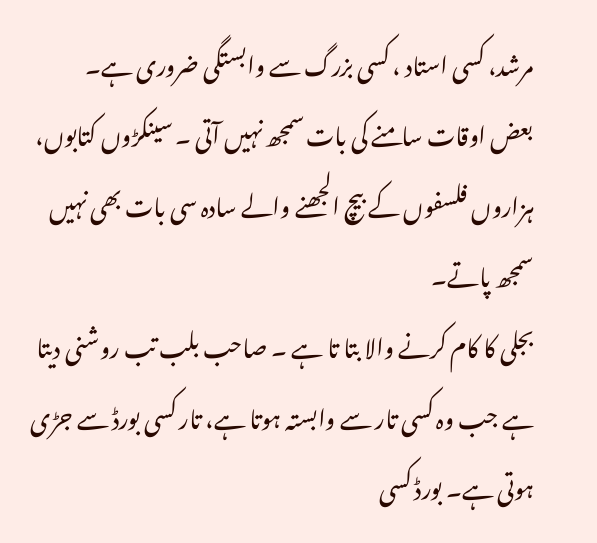مرشد، کسی استاد ، کسی بزرگ سے وابستگی ضروری ہے۔
بعض اوقات سامنے کی بات سمجھ نہیں آتی ۔ سینکڑوں کتابوں، ہزاروں فلسفوں کے بیچ الجھنے والے سادہ سی بات بھی نہیں سمجھ پاتے۔
بجلی کا کام کرنے والا بتا تا ہے ۔ صاحب بلب تب روشنی دیتا ہے جب وہ کسی تار سے وابستہ ہوتا ہے، تار کسی بورڈ سے جڑی ہوتی ہے۔ بورڈ کسی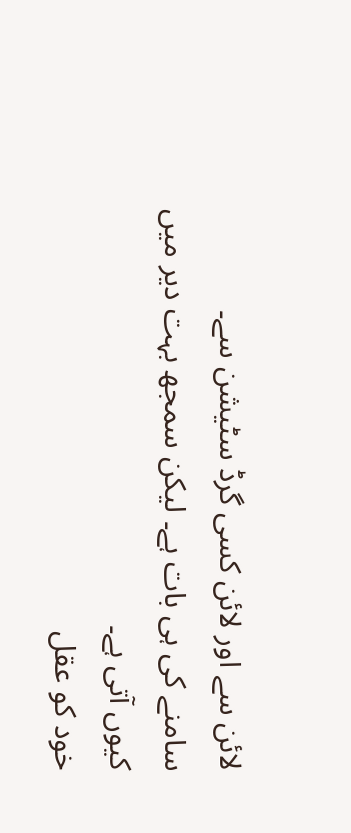لائن سے اور لائن کسی گرڈ سٹیشن سے۔
سامنے کی ہی بات ہے۔ لیکن سمجھ بہت دیر میں کیوں آتی ہے۔
خود کو عقل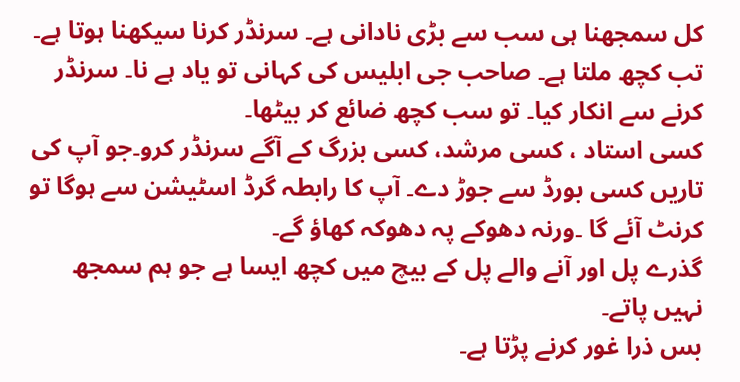کل سمجھنا ہی سب سے بڑی نادانی ہے۔ سرنڈر کرنا سیکھنا ہوتا ہے۔ تب کچھ ملتا ہے۔ صاحب جی ابلیس کی کہانی تو یاد ہے نا۔ سرنڈر کرنے سے انکار کیا۔ تو سب کچھ ضائع کر بیٹھا۔
کسی استاد ، کسی مرشد، کسی بزرگ کے آگے سرنڈر کرو۔جو آپ کی تاریں کسی بورڈ سے جوڑ دے۔ آپ کا رابطہ گرڈ اسٹیشن سے ہوگا تو کرنٹ آئے گا ۔ورنہ دھوکے پہ دھوکہ کھاؤ گے۔
گذرے پل اور آنے والے پل کے بیچ میں کچھ ایسا ہے جو ہم سمجھ نہیں پاتے۔
بس ذرا غور کرنے پڑتا ہے۔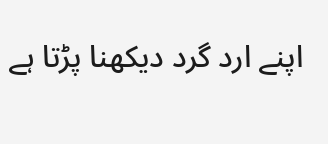اپنے ارد گرد دیکھنا پڑتا ہے